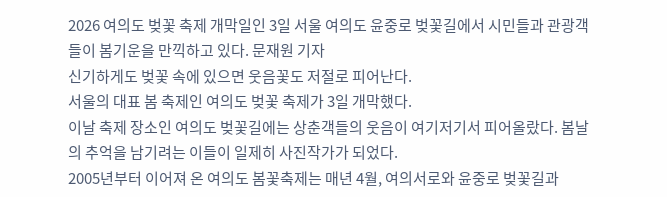2026 여의도 벚꽃 축제 개막일인 3일 서울 여의도 윤중로 벚꽃길에서 시민들과 관광객들이 봄기운을 만끽하고 있다. 문재원 기자
신기하게도 벚꽃 속에 있으면 웃음꽃도 저절로 피어난다.
서울의 대표 봄 축제인 여의도 벚꽃 축제가 3일 개막했다.
이날 축제 장소인 여의도 벚꽃길에는 상춘객들의 웃음이 여기저기서 피어올랐다. 봄날의 추억을 남기려는 이들이 일제히 사진작가가 되었다.
2005년부터 이어져 온 여의도 봄꽃축제는 매년 4월, 여의서로와 윤중로 벚꽃길과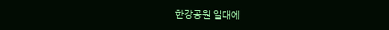한강공원 일대에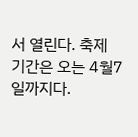서 열린다. 축제 기간은 오는 4월7일까지다.